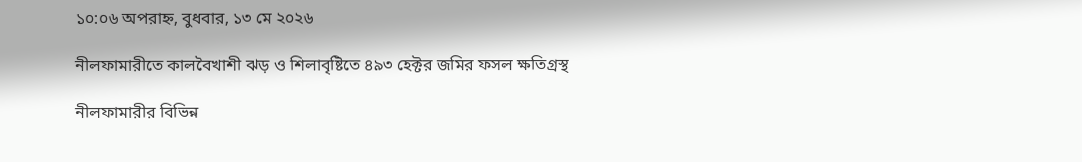১০:০৬ অপরাহ্ন, বুধবার, ১৩ মে ২০২৬

নীলফামারীতে কালবৈখাশী ঝড় ও শিলাবৃষ্টিতে ৪৯৩ হেক্টর জমির ফসল ক্ষতিগ্রস্থ

নীলফামারীর বিভিন্ন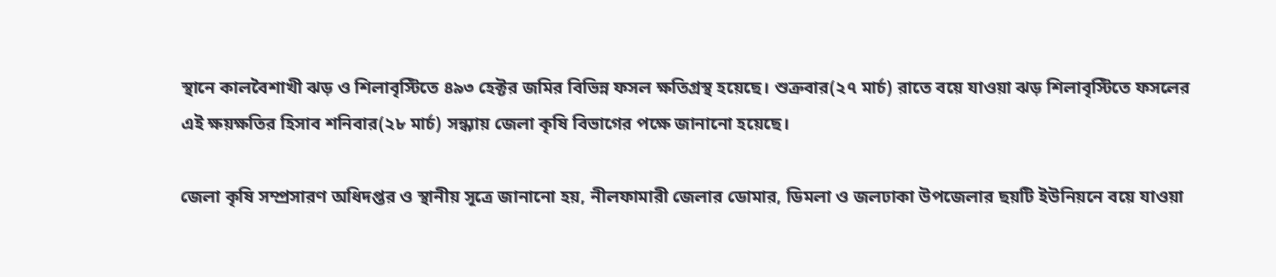স্থানে কালবৈশাখী ঝড় ও শিলাবৃস্টিতে ৪৯৩ হেক্টর জমির বিভিন্ন ফসল ক্ষতিগ্রস্থ হয়েছে। শুক্রবার(২৭ মার্চ) রাতে বয়ে যাওয়া ঝড় শিলাবৃস্টিতে ফসলের এই ক্ষয়ক্ষতির হিসাব শনিবার(২৮ মার্চ) সন্ধ্যায় জেলা কৃষি বিভাগের পক্ষে জানানো হয়েছে।

জেলা কৃষি সম্প্রসারণ অধিদপ্তর ও স্থানীয় সূত্রে জানানো হয়, নীলফামারী জেলার ডোমার, ডিমলা ও জলঢাকা উপজেলার ছয়টি ইউনিয়নে বয়ে যাওয়া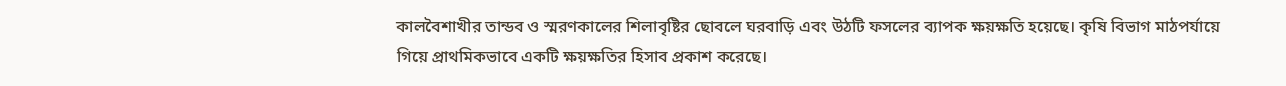কালবৈশাখীর তান্ডব ও স্মরণকালের শিলাবৃষ্টির ছোবলে ঘরবাড়ি এবং উঠটি ফসলের ব্যাপক ক্ষয়ক্ষতি হয়েছে। কৃষি বিভাগ মাঠপর্যায়ে গিয়ে প্রাথমিকভাবে একটি ক্ষয়ক্ষতির হিসাব প্রকাশ করেছে।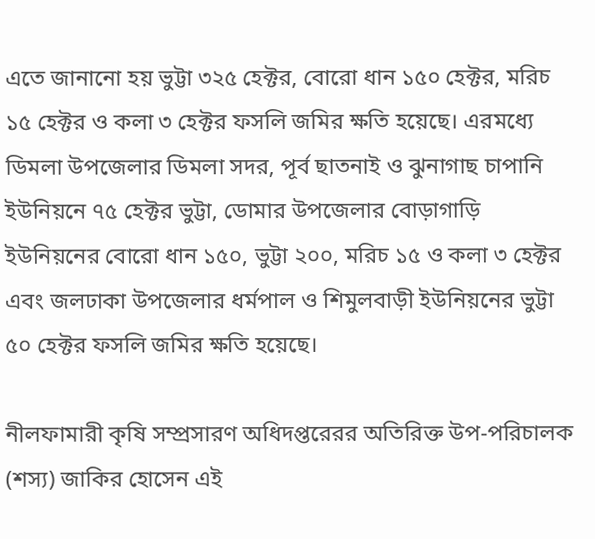এতে জানানো হয় ভুট্টা ৩২৫ হেক্টর, বোরো ধান ১৫০ হেক্টর, মরিচ ১৫ হেক্টর ও কলা ৩ হেক্টর ফসলি জমির ক্ষতি হয়েছে। এরমধ্যে ডিমলা উপজেলার ডিমলা সদর, পূর্ব ছাতনাই ও ঝুনাগাছ চাপানি ইউনিয়নে ৭৫ হেক্টর ভুট্টা, ডোমার উপজেলার বোড়াগাড়ি ইউনিয়নের বোরো ধান ১৫০, ভুট্টা ২০০, মরিচ ১৫ ও কলা ৩ হেক্টর এবং জলঢাকা উপজেলার ধর্মপাল ও শিমুলবাড়ী ইউনিয়নের ভুট্টা ৫০ হেক্টর ফসলি জমির ক্ষতি হয়েছে।

নীলফামারী কৃষি সম্প্রসারণ অধিদপ্তরেরর অতিরিক্ত উপ-পরিচালক (শস্য) জাকির হোসেন এই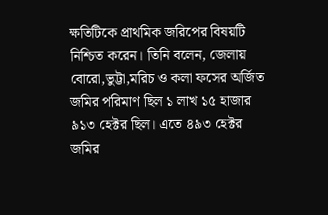ক্ষতিটিকে প্রাথমিক জরিপের বিষয়টি নিশ্চিত করেন। তিনি বলেন, জেলায় বোরো,ভুট্টা,মরিচ ও কলা ফসের অর্জিত জমির পরিমাণ ছিল ১ লাখ ১৫ হাজার ৯১৩ হেক্টর ছিল। এতে ৪৯৩ হেক্টর জমির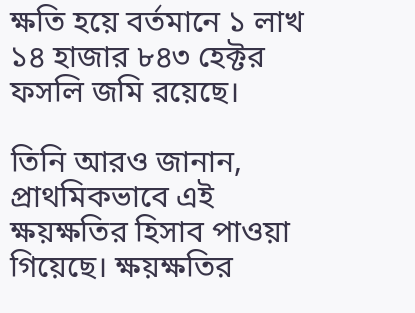ক্ষতি হয়ে বর্তমানে ১ লাখ ১৪ হাজার ৮৪৩ হেক্টর ফসলি জমি রয়েছে।

তিনি আরও জানান, প্রাথমিকভাবে এই ক্ষয়ক্ষতির হিসাব পাওয়া গিয়েছে। ক্ষয়ক্ষতির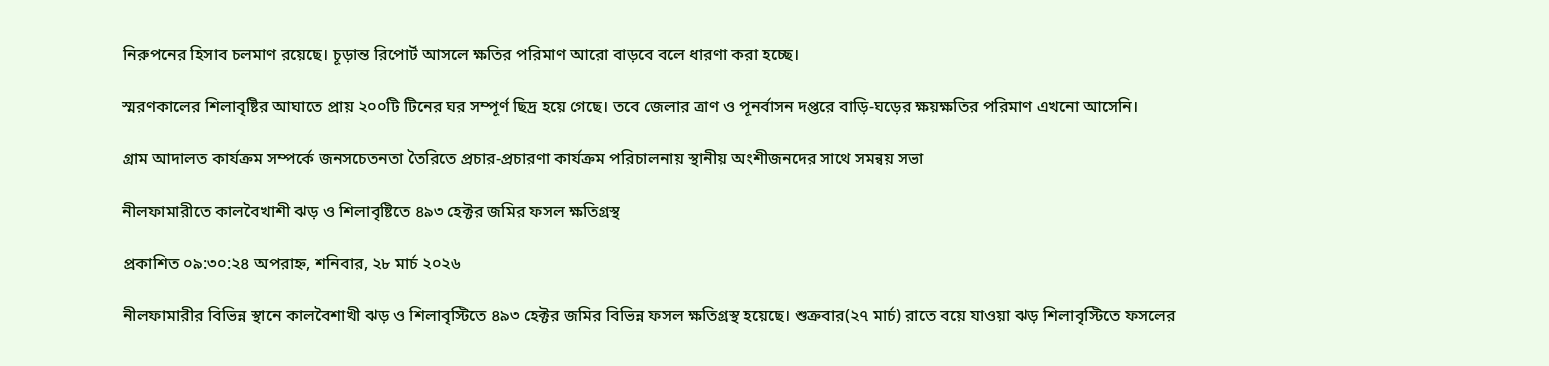নিরুপনের হিসাব চলমাণ রয়েছে। চূড়ান্ত রিপোর্ট আসলে ক্ষতির পরিমাণ আরো বাড়বে বলে ধারণা করা হচ্ছে।

স্মরণকালের শিলাবৃষ্টির আঘাতে প্রায় ২০০টি টিনের ঘর সম্পূর্ণ ছিদ্র হয়ে গেছে। তবে জেলার ত্রাণ ও পূনর্বাসন দপ্তরে বাড়ি-ঘড়ের ক্ষয়ক্ষতির পরিমাণ এখনো আসেনি।

গ্রাম আদালত কার্যক্রম সম্পর্কে জনসচেতনতা তৈরিতে প্রচার-প্রচারণা কার্যক্রম পরিচালনায় স্থানীয় অংশীজনদের সাথে সমন্বয় সভা

নীলফামারীতে কালবৈখাশী ঝড় ও শিলাবৃষ্টিতে ৪৯৩ হেক্টর জমির ফসল ক্ষতিগ্রস্থ

প্রকাশিত ০৯:৩০:২৪ অপরাহ্ন, শনিবার, ২৮ মার্চ ২০২৬

নীলফামারীর বিভিন্ন স্থানে কালবৈশাখী ঝড় ও শিলাবৃস্টিতে ৪৯৩ হেক্টর জমির বিভিন্ন ফসল ক্ষতিগ্রস্থ হয়েছে। শুক্রবার(২৭ মার্চ) রাতে বয়ে যাওয়া ঝড় শিলাবৃস্টিতে ফসলের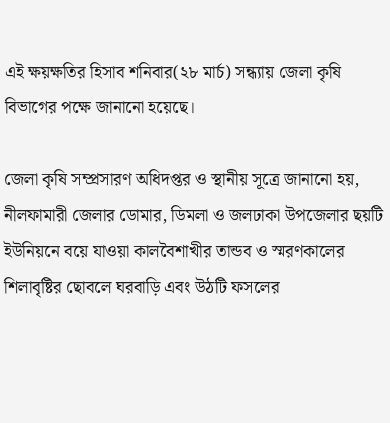এই ক্ষয়ক্ষতির হিসাব শনিবার(২৮ মার্চ) সন্ধ্যায় জেলা কৃষি বিভাগের পক্ষে জানানো হয়েছে।

জেলা কৃষি সম্প্রসারণ অধিদপ্তর ও স্থানীয় সূত্রে জানানো হয়, নীলফামারী জেলার ডোমার, ডিমলা ও জলঢাকা উপজেলার ছয়টি ইউনিয়নে বয়ে যাওয়া কালবৈশাখীর তান্ডব ও স্মরণকালের শিলাবৃষ্টির ছোবলে ঘরবাড়ি এবং উঠটি ফসলের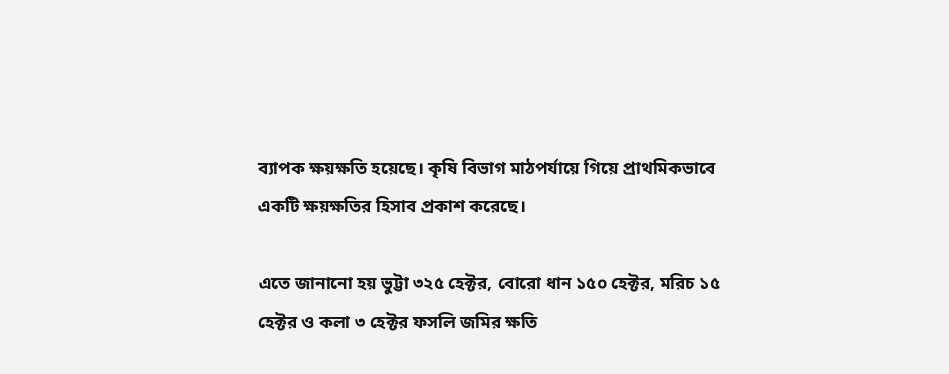ব্যাপক ক্ষয়ক্ষতি হয়েছে। কৃষি বিভাগ মাঠপর্যায়ে গিয়ে প্রাথমিকভাবে একটি ক্ষয়ক্ষতির হিসাব প্রকাশ করেছে।

এতে জানানো হয় ভুট্টা ৩২৫ হেক্টর, বোরো ধান ১৫০ হেক্টর, মরিচ ১৫ হেক্টর ও কলা ৩ হেক্টর ফসলি জমির ক্ষতি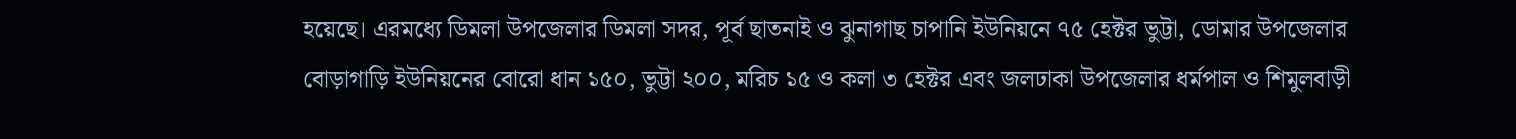হয়েছে। এরমধ্যে ডিমলা উপজেলার ডিমলা সদর, পূর্ব ছাতনাই ও ঝুনাগাছ চাপানি ইউনিয়নে ৭৫ হেক্টর ভুট্টা, ডোমার উপজেলার বোড়াগাড়ি ইউনিয়নের বোরো ধান ১৫০, ভুট্টা ২০০, মরিচ ১৫ ও কলা ৩ হেক্টর এবং জলঢাকা উপজেলার ধর্মপাল ও শিমুলবাড়ী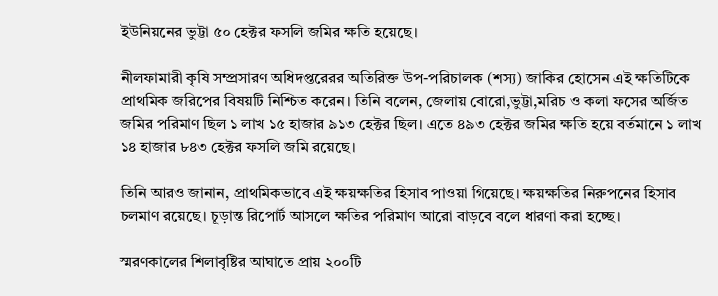ইউনিয়নের ভুট্টা ৫০ হেক্টর ফসলি জমির ক্ষতি হয়েছে।

নীলফামারী কৃষি সম্প্রসারণ অধিদপ্তরেরর অতিরিক্ত উপ-পরিচালক (শস্য) জাকির হোসেন এই ক্ষতিটিকে প্রাথমিক জরিপের বিষয়টি নিশ্চিত করেন। তিনি বলেন, জেলায় বোরো,ভুট্টা,মরিচ ও কলা ফসের অর্জিত জমির পরিমাণ ছিল ১ লাখ ১৫ হাজার ৯১৩ হেক্টর ছিল। এতে ৪৯৩ হেক্টর জমির ক্ষতি হয়ে বর্তমানে ১ লাখ ১৪ হাজার ৮৪৩ হেক্টর ফসলি জমি রয়েছে।

তিনি আরও জানান, প্রাথমিকভাবে এই ক্ষয়ক্ষতির হিসাব পাওয়া গিয়েছে। ক্ষয়ক্ষতির নিরুপনের হিসাব চলমাণ রয়েছে। চূড়ান্ত রিপোর্ট আসলে ক্ষতির পরিমাণ আরো বাড়বে বলে ধারণা করা হচ্ছে।

স্মরণকালের শিলাবৃষ্টির আঘাতে প্রায় ২০০টি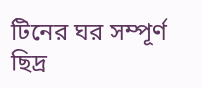টিনের ঘর সম্পূর্ণ ছিদ্র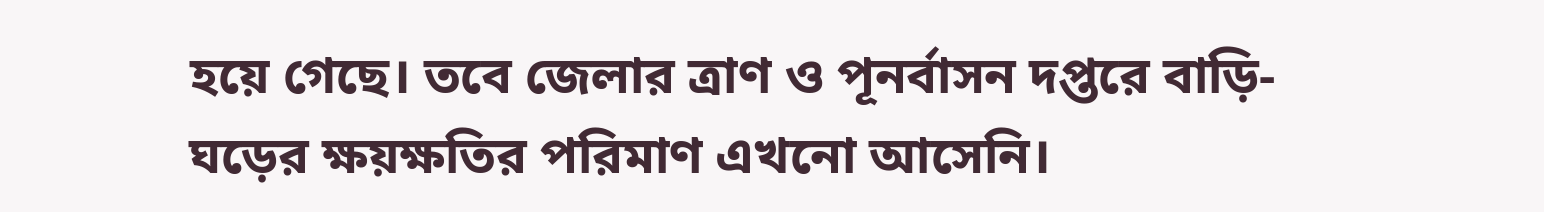হয়ে গেছে। তবে জেলার ত্রাণ ও পূনর্বাসন দপ্তরে বাড়ি-ঘড়ের ক্ষয়ক্ষতির পরিমাণ এখনো আসেনি।